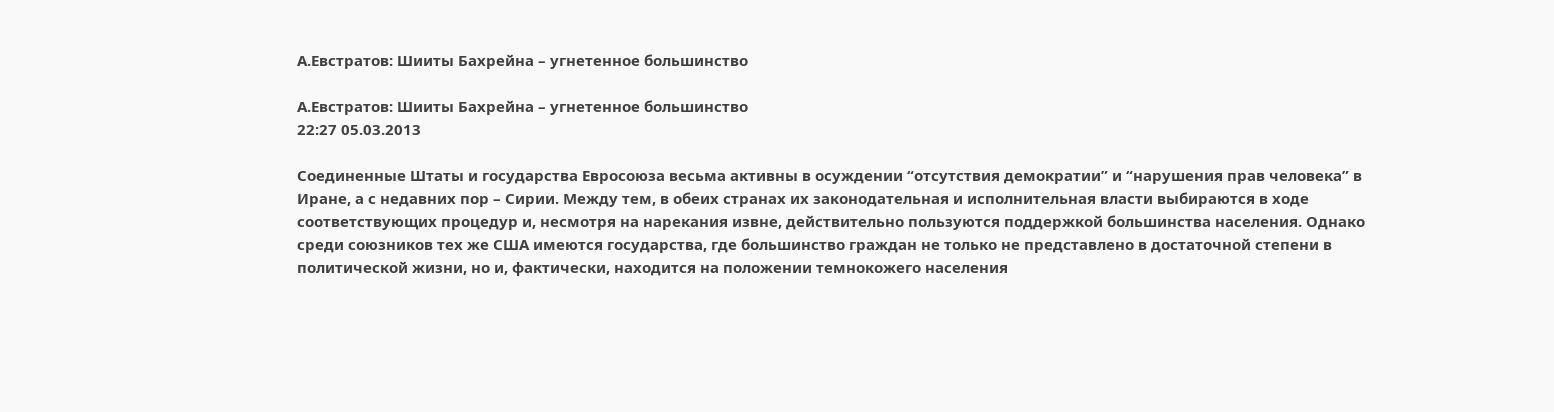А.Евстратов: Шииты Бахрейна – угнетенное большинство

А.Евстратов: Шииты Бахрейна – угнетенное большинство
22:27 05.03.2013

Соединенные Штаты и государства Евросоюза весьма активны в осуждении “отсутствия демократии” и “нарушения прав человека” в Иране, а с недавних пор – Сирии. Между тем, в обеих странах их законодательная и исполнительная власти выбираются в ходе соответствующих процедур и, несмотря на нарекания извне, действительно пользуются поддержкой большинства населения. Однако среди союзников тех же США имеются государства, где большинство граждан не только не представлено в достаточной степени в политической жизни, но и, фактически, находится на положении темнокожего населения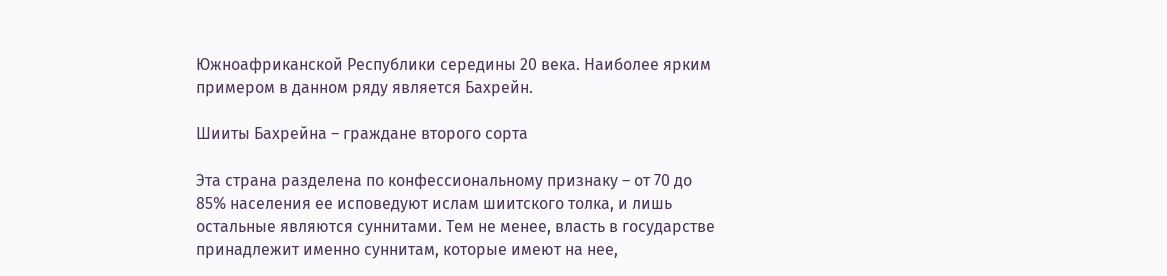Южноафриканской Республики середины 20 века. Наиболее ярким примером в данном ряду является Бахрейн.

Шииты Бахрейна – граждане второго сорта

Эта страна разделена по конфессиональному признаку – от 70 до 85% населения ее исповедуют ислам шиитского толка, и лишь остальные являются суннитами. Тем не менее, власть в государстве принадлежит именно суннитам, которые имеют на нее,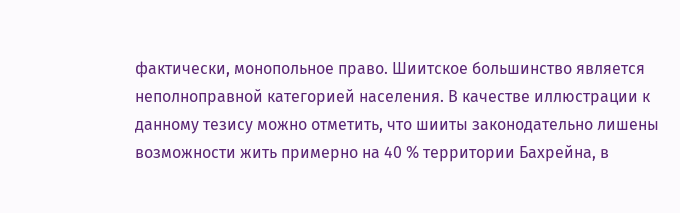фактически, монопольное право. Шиитское большинство является неполноправной категорией населения. В качестве иллюстрации к данному тезису можно отметить, что шииты законодательно лишены возможности жить примерно на 40 % территории Бахрейна, в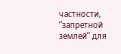частности, “запретной землей” для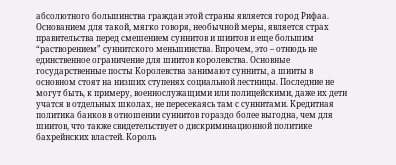абсолютного большинства граждан этой страны является город Рифаа. Основанием для такой, мягко говоря, необычной меры, является страх правительства перед смешением суннитов и шиитов и еще большим “растворением” суннитского меньшинства. Впрочем, это – отнюдь не единственное ограничение для шиитов королевства. Основные государственные посты Королевства занимают сунниты, а шииты в основном стоят на низших ступенях социальной лестницы. Последние не могут быть, к примеру, военнослужащими или полицейскими, даже их дети учатся в отдельных школах, не пересекаясь там с суннитами. Кредитная политика банков в отношении суннитов гораздо более выгодна, чем для шиитов, что также свидетельствует о дискриминационной политике бахрейнских властей. Король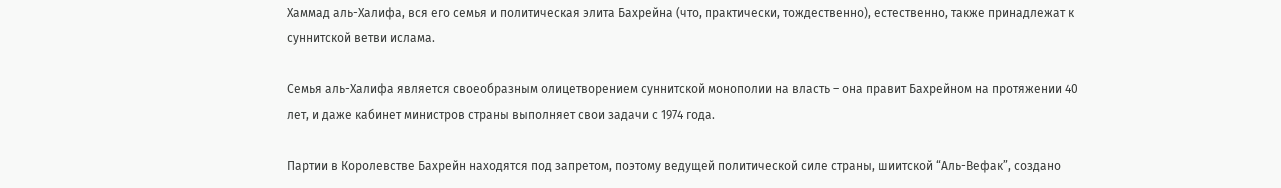Хаммад аль-Халифа, вся его семья и политическая элита Бахрейна (что, практически, тождественно), естественно, также принадлежат к суннитской ветви ислама.

Семья аль-Халифа является своеобразным олицетворением суннитской монополии на власть – она правит Бахрейном на протяжении 40 лет, и даже кабинет министров страны выполняет свои задачи с 1974 года.

Партии в Королевстве Бахрейн находятся под запретом, поэтому ведущей политической силе страны, шиитской “Аль-Вефак”, создано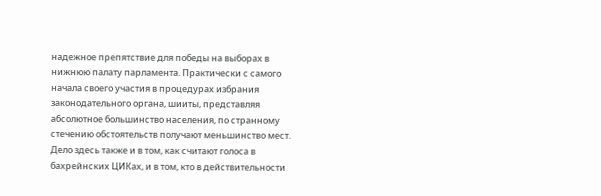надежное препятствие для победы на выборах в нижнюю палату парламента. Практически с самого начала своего участия в процедурах избрания законодательного органа, шииты, представляя абсолютное большинство населения, по странному стечению обстоятельств получают меньшинство мест. Дело здесь также и в том, как считают голоса в бахрейнских ЦИКах, и в том, кто в действительности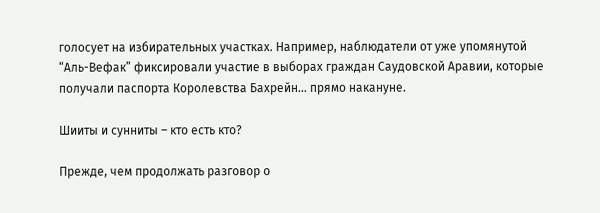голосует на избирательных участках. Например, наблюдатели от уже упомянутой “Аль-Вефак” фиксировали участие в выборах граждан Саудовской Аравии, которые получали паспорта Королевства Бахрейн… прямо накануне.

Шииты и сунниты – кто есть кто?

Прежде, чем продолжать разговор о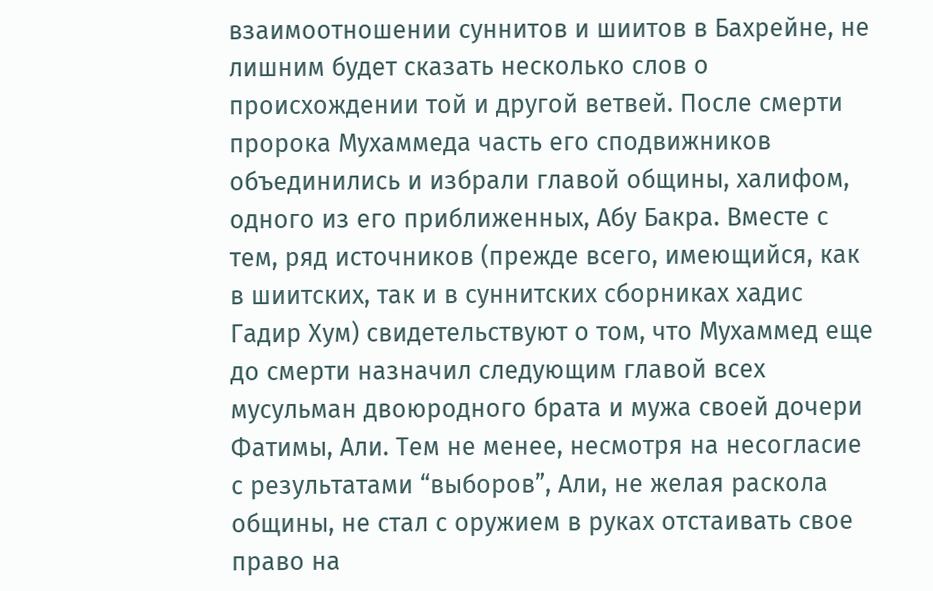взаимоотношении суннитов и шиитов в Бахрейне, не лишним будет сказать несколько слов о происхождении той и другой ветвей. После смерти пророка Мухаммеда часть его сподвижников объединились и избрали главой общины, халифом, одного из его приближенных, Абу Бакра. Вместе с тем, ряд источников (прежде всего, имеющийся, как в шиитских, так и в суннитских сборниках хадис Гадир Хум) свидетельствуют о том, что Мухаммед еще до смерти назначил следующим главой всех мусульман двоюродного брата и мужа своей дочери Фатимы, Али. Тем не менее, несмотря на несогласие с результатами “выборов”, Али, не желая раскола общины, не стал с оружием в руках отстаивать свое право на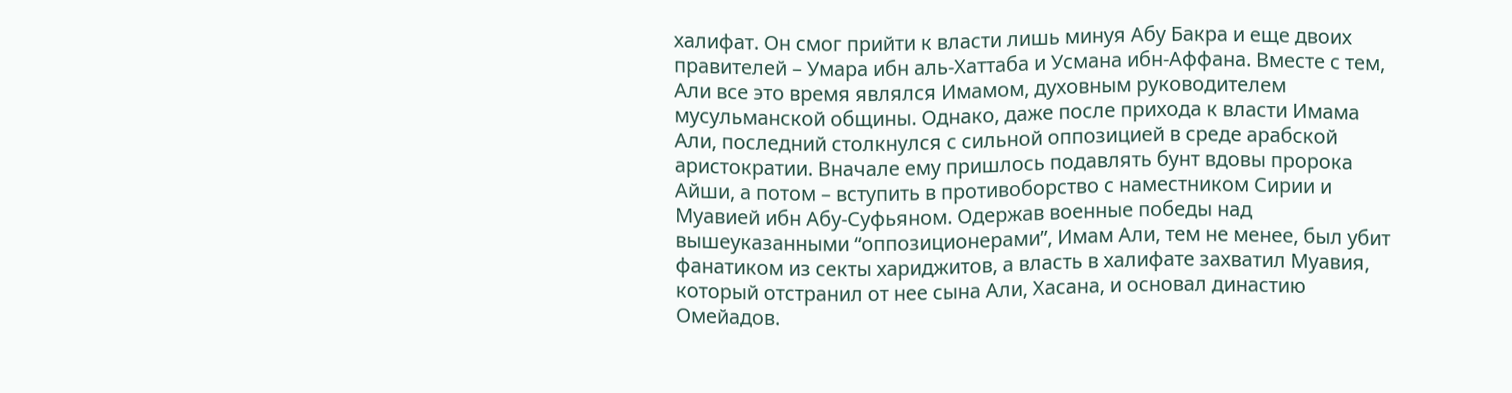халифат. Он смог прийти к власти лишь минуя Абу Бакра и еще двоих правителей – Умара ибн аль-Хаттаба и Усмана ибн-Аффана. Вместе с тем, Али все это время являлся Имамом, духовным руководителем мусульманской общины. Однако, даже после прихода к власти Имама Али, последний столкнулся с сильной оппозицией в среде арабской аристократии. Вначале ему пришлось подавлять бунт вдовы пророка Айши, а потом – вступить в противоборство с наместником Сирии и Муавией ибн Абу-Суфьяном. Одержав военные победы над вышеуказанными “оппозиционерами”, Имам Али, тем не менее, был убит фанатиком из секты хариджитов, а власть в халифате захватил Муавия, который отстранил от нее сына Али, Хасана, и основал династию Омейадов.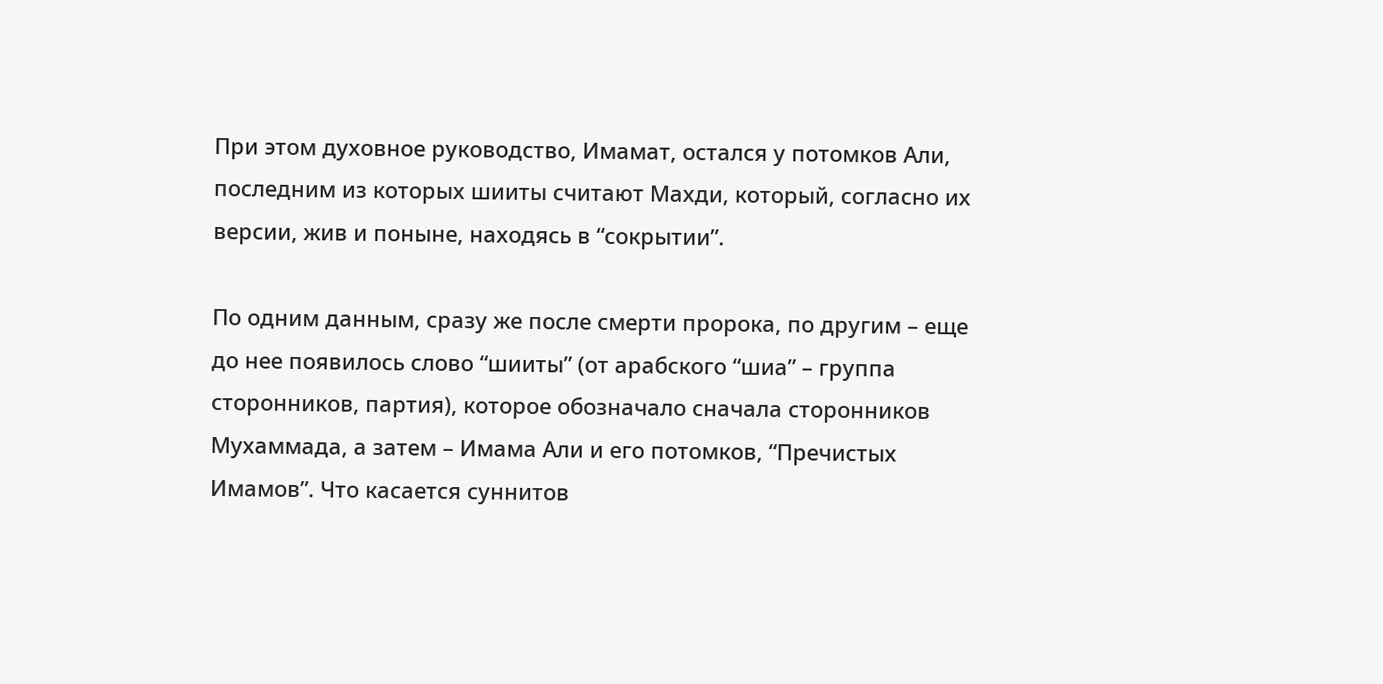При этом духовное руководство, Имамат, остался у потомков Али, последним из которых шииты считают Махди, который, согласно их версии, жив и поныне, находясь в “сокрытии”.

По одним данным, сразу же после смерти пророка, по другим – еще до нее появилось слово “шииты” (от арабского “шиа” – группа сторонников, партия), которое обозначало сначала сторонников Мухаммада, а затем – Имама Али и его потомков, “Пречистых Имамов”. Что касается суннитов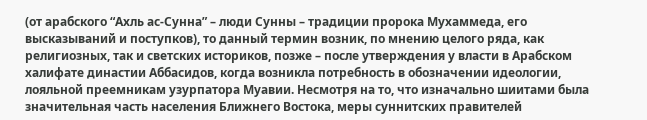(от арабского “Ахль ас-Сунна” – люди Сунны – традиции пророка Мухаммеда, его высказываний и поступков), то данный термин возник, по мнению целого ряда, как религиозных, так и светских историков, позже – после утверждения у власти в Арабском халифате династии Аббасидов, когда возникла потребность в обозначении идеологии, лояльной преемникам узурпатора Муавии. Несмотря на то, что изначально шиитами была значительная часть населения Ближнего Востока, меры суннитских правителей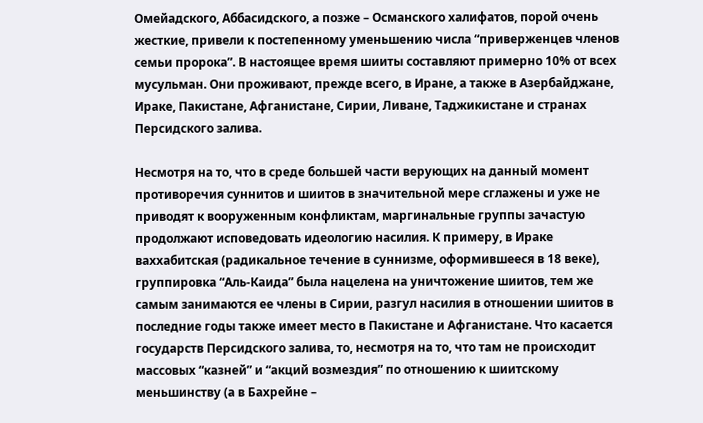Омейадского, Аббасидского, а позже – Османского халифатов, порой очень жесткие, привели к постепенному уменьшению числа “приверженцев членов семьи пророка”. В настоящее время шииты составляют примерно 10% от всех мусульман. Они проживают, прежде всего, в Иране, а также в Азербайджане, Ираке, Пакистане, Афганистане, Сирии, Ливане, Таджикистане и странах Персидского залива.

Несмотря на то, что в среде большей части верующих на данный момент противоречия суннитов и шиитов в значительной мере сглажены и уже не приводят к вооруженным конфликтам, маргинальные группы зачастую продолжают исповедовать идеологию насилия. К примеру, в Ираке ваххабитская (радикальное течение в суннизме, оформившееся в 18 веке), группировка “Аль-Каида” была нацелена на уничтожение шиитов, тем же самым занимаются ее члены в Сирии, разгул насилия в отношении шиитов в последние годы также имеет место в Пакистане и Афганистане. Что касается государств Персидского залива, то, несмотря на то, что там не происходит массовых “казней” и “акций возмездия” по отношению к шиитскому меньшинству (а в Бахрейне –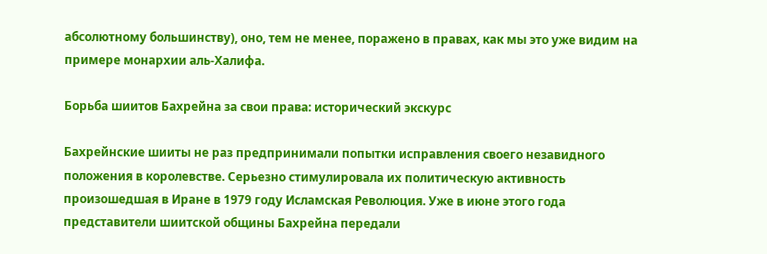абсолютному большинству), оно, тем не менее, поражено в правах, как мы это уже видим на примере монархии аль-Халифа.

Борьба шиитов Бахрейна за свои права: исторический экскурс

Бахрейнские шииты не раз предпринимали попытки исправления своего незавидного положения в королевстве. Серьезно стимулировала их политическую активность произошедшая в Иране в 1979 году Исламская Революция. Уже в июне этого года представители шиитской общины Бахрейна передали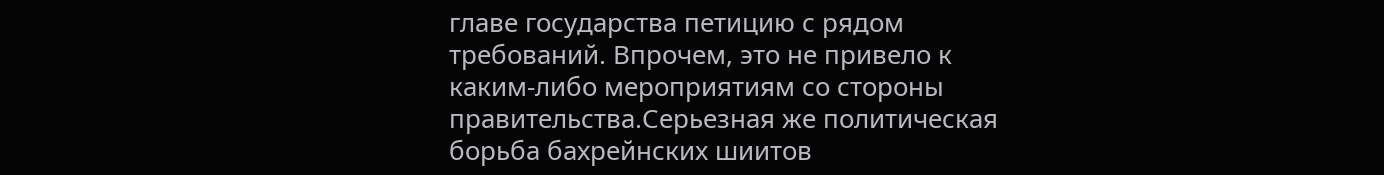главе государства петицию с рядом требований. Впрочем, это не привело к каким-либо мероприятиям со стороны правительства.Серьезная же политическая борьба бахрейнских шиитов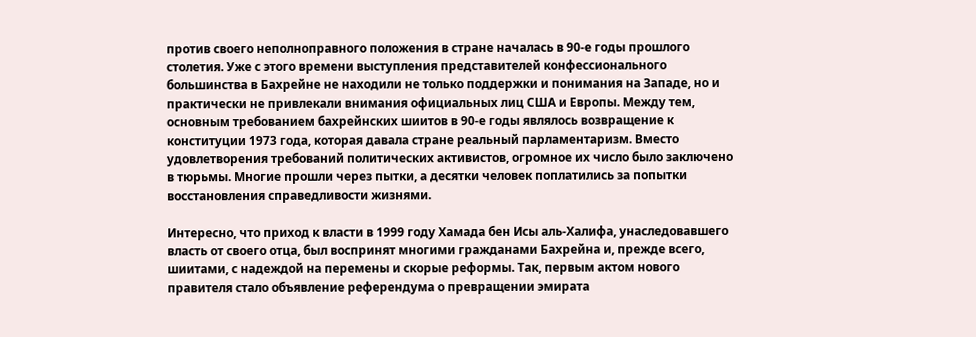против своего неполноправного положения в стране началась в 90-е годы прошлого столетия. Уже с этого времени выступления представителей конфессионального большинства в Бахрейне не находили не только поддержки и понимания на Западе, но и практически не привлекали внимания официальных лиц США и Европы. Между тем, основным требованием бахрейнских шиитов в 90-е годы являлось возвращение к конституции 1973 года, которая давала стране реальный парламентаризм. Вместо удовлетворения требований политических активистов, огромное их число было заключено в тюрьмы. Многие прошли через пытки, а десятки человек поплатились за попытки восстановления справедливости жизнями.

Интересно, что приход к власти в 1999 году Хамада бен Исы аль-Халифа, унаследовавшего власть от своего отца, был воспринят многими гражданами Бахрейна и, прежде всего, шиитами, с надеждой на перемены и скорые реформы. Так, первым актом нового правителя стало объявление референдума о превращении эмирата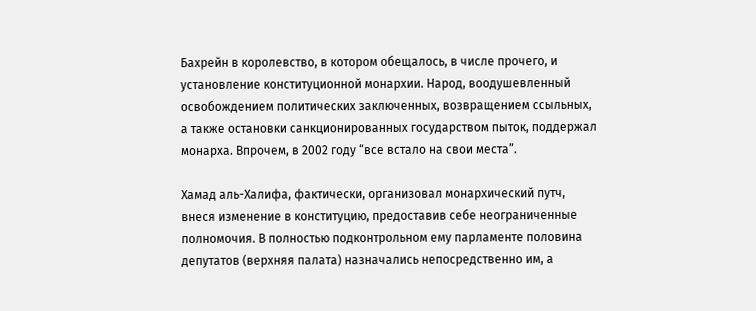Бахрейн в королевство, в котором обещалось, в числе прочего, и установление конституционной монархии. Народ, воодушевленный освобождением политических заключенных, возвращением ссыльных, а также остановки санкционированных государством пыток, поддержал монарха. Впрочем, в 2002 году “все встало на свои места”.

Хамад аль-Халифа, фактически, организовал монархический путч, внеся изменение в конституцию, предоставив себе неограниченные полномочия. В полностью подконтрольном ему парламенте половина депутатов (верхняя палата) назначались непосредственно им, а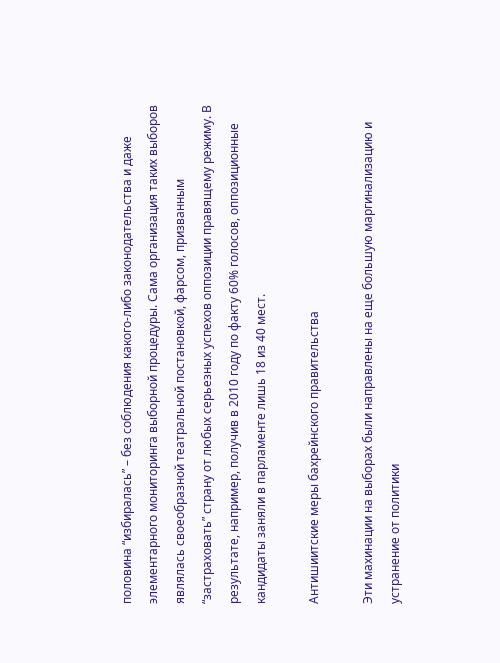половина “избиралась” – без соблюдения какого-либо законодательства и даже элементарного мониторинга выборной процедуры. Сама организация таких выборов являлась своеобразной театральной постановкой, фарсом, призванным “застраховать” страну от любых серьезных успехов оппозиции правящему режиму. В результате, например, получив в 2010 году по факту 60% голосов, оппозиционные кандидаты заняли в парламенте лишь 18 из 40 мест.

Антишиитские меры бахрейнского правительства

Эти махинации на выборах были направлены на еще большую маргинализацию и устранение от политики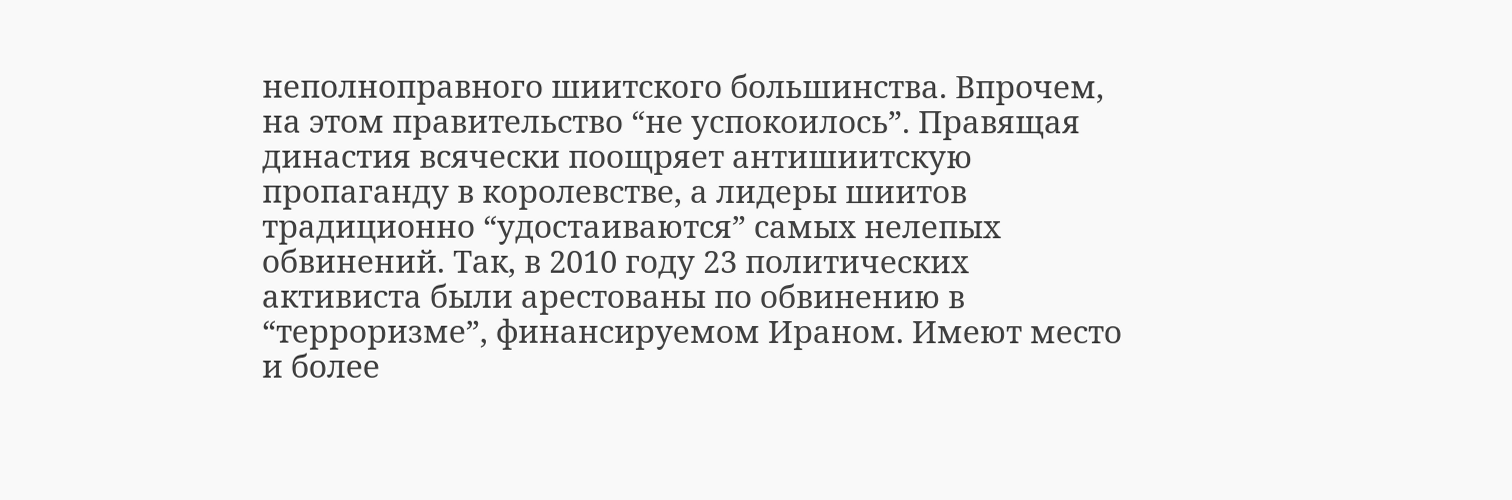неполноправного шиитского большинства. Впрочем, на этом правительство “не успокоилось”. Правящая династия всячески поощряет антишиитскую пропаганду в королевстве, а лидеры шиитов традиционно “удостаиваются” самых нелепых обвинений. Так, в 2010 году 23 политических активиста были арестованы по обвинению в “терроризме”, финансируемом Ираном. Имеют место и более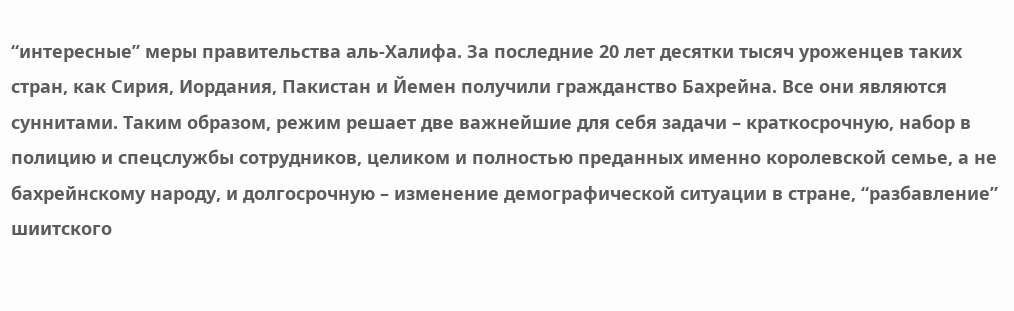“интересные” меры правительства аль-Халифа. За последние 20 лет десятки тысяч уроженцев таких стран, как Сирия, Иордания, Пакистан и Йемен получили гражданство Бахрейна. Все они являются суннитами. Таким образом, режим решает две важнейшие для себя задачи – краткосрочную, набор в полицию и спецслужбы сотрудников, целиком и полностью преданных именно королевской семье, а не бахрейнскому народу, и долгосрочную – изменение демографической ситуации в стране, “разбавление” шиитского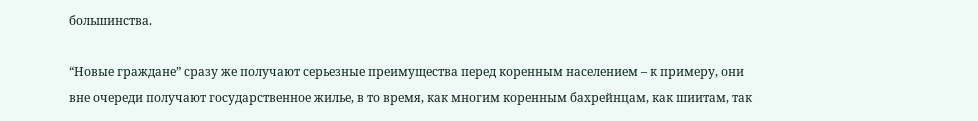большинства.

“Новые граждане” сразу же получают серьезные преимущества перед коренным населением – к примеру, они вне очереди получают государственное жилье, в то время, как многим коренным бахрейнцам, как шиитам, так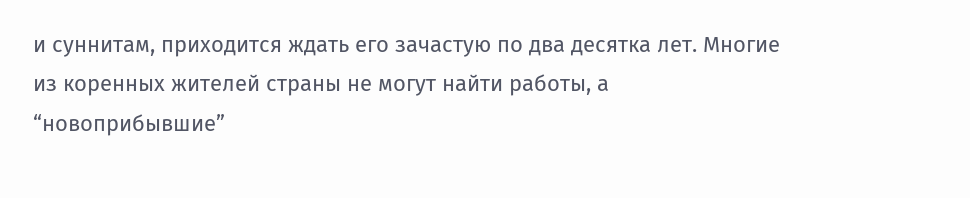и суннитам, приходится ждать его зачастую по два десятка лет. Многие из коренных жителей страны не могут найти работы, а “новоприбывшие”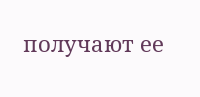получают ее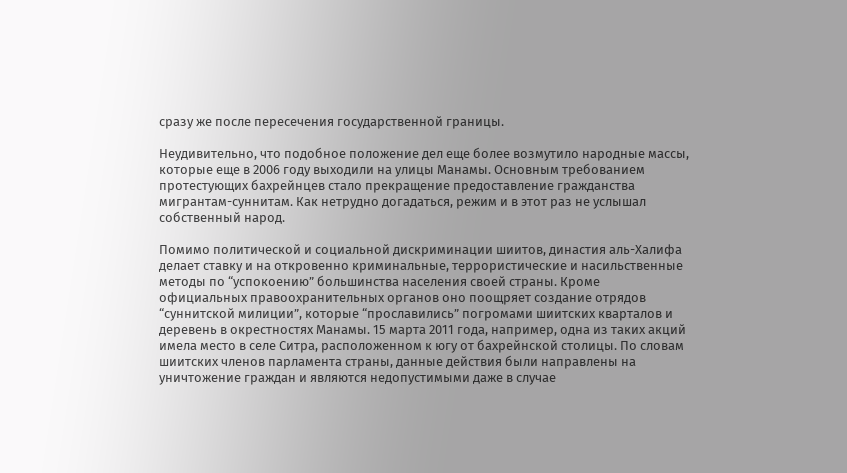сразу же после пересечения государственной границы.

Неудивительно, что подобное положение дел еще более возмутило народные массы, которые еще в 2006 году выходили на улицы Манамы. Основным требованием протестующих бахрейнцев стало прекращение предоставление гражданства мигрантам-суннитам. Как нетрудно догадаться, режим и в этот раз не услышал собственный народ.

Помимо политической и социальной дискриминации шиитов, династия аль-Халифа делает ставку и на откровенно криминальные, террористические и насильственные методы по “успокоению” большинства населения своей страны. Кроме официальных правоохранительных органов оно поощряет создание отрядов “суннитской милиции”, которые “прославились” погромами шиитских кварталов и деревень в окрестностях Манамы. 15 марта 2011 года, например, одна из таких акций имела место в селе Ситра, расположенном к югу от бахрейнской столицы. По словам шиитских членов парламента страны, данные действия были направлены на уничтожение граждан и являются недопустимыми даже в случае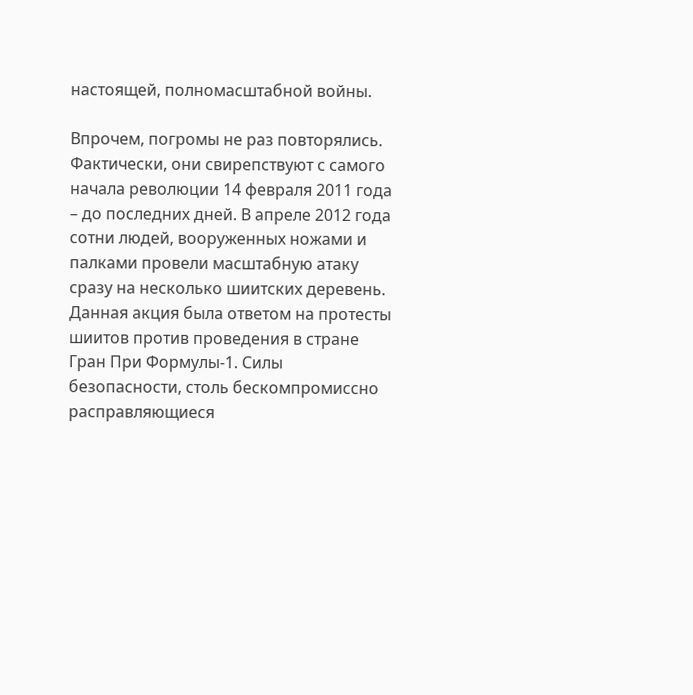настоящей, полномасштабной войны.

Впрочем, погромы не раз повторялись. Фактически, они свирепствуют с самого начала революции 14 февраля 2011 года – до последних дней. В апреле 2012 года сотни людей, вооруженных ножами и палками провели масштабную атаку сразу на несколько шиитских деревень. Данная акция была ответом на протесты шиитов против проведения в стране Гран При Формулы-1. Силы безопасности, столь бескомпромиссно расправляющиеся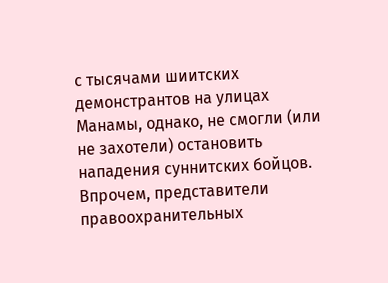с тысячами шиитских демонстрантов на улицах Манамы, однако, не смогли (или не захотели) остановить нападения суннитских бойцов. Впрочем, представители правоохранительных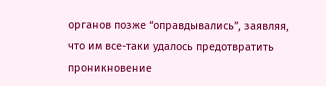органов позже “оправдывались”, заявляя, что им все-таки удалось предотвратить проникновение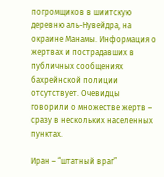погромщиков в шиитскую деревню аль-Нувейдра, на окраине Манамы. Информация о жертвах и пострадавших в публичных сообщениях бахрейнской полиции отсутствует. Очевидцы говорили о множестве жертв – сразу в нескольких населенных пунктах.

Иран – “штатный враг”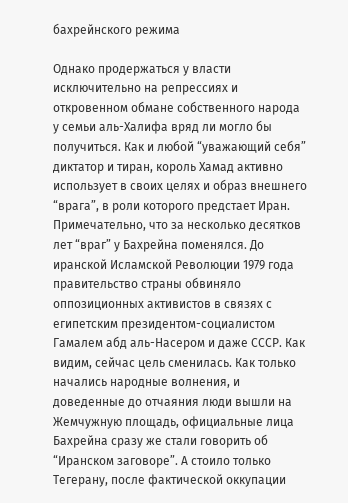бахрейнского режима

Однако продержаться у власти исключительно на репрессиях и откровенном обмане собственного народа у семьи аль-Халифа вряд ли могло бы получиться. Как и любой “уважающий себя” диктатор и тиран, король Хамад активно использует в своих целях и образ внешнего “врага”, в роли которого предстает Иран. Примечательно, что за несколько десятков лет “враг” у Бахрейна поменялся. До иранской Исламской Революции 1979 года правительство страны обвиняло оппозиционных активистов в связях с египетским президентом-социалистом Гамалем абд аль-Насером и даже СССР. Как видим, сейчас цель сменилась. Как только начались народные волнения, и доведенные до отчаяния люди вышли на Жемчужную площадь, официальные лица Бахрейна сразу же стали говорить об “Иранском заговоре”. А стоило только Тегерану, после фактической оккупации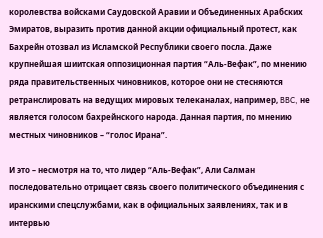королевства войсками Саудовской Аравии и Объединенных Арабских Эмиратов, выразить против данной акции официальный протест, как Бахрейн отозвал из Исламской Республики своего посла. Даже крупнейшая шиитская оппозиционная партия “Аль-Вефак”, по мнению ряда правительственных чиновников, которое они не стесняются ретранслировать на ведущих мировых телеканалах, например, BBC, не является голосом бахрейнского народа. Данная партия, по мнению местных чиновников – “голос Ирана”.

И это – несмотря на то, что лидер “Аль-Вефак”, Али Салман последовательно отрицает связь своего политического объединения с иранскими спецслужбами, как в официальных заявлениях, так и в интервью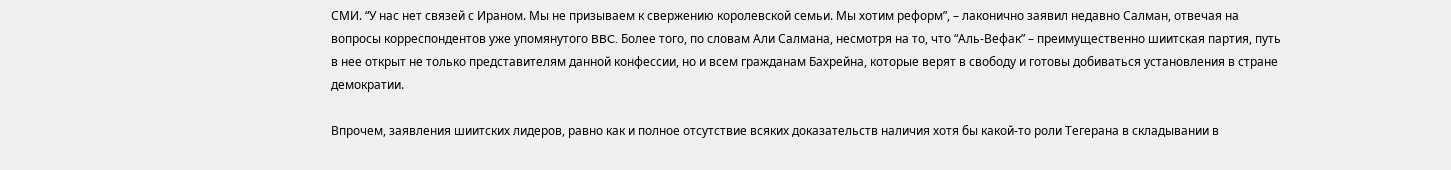СМИ. “У нас нет связей с Ираном. Мы не призываем к свержению королевской семьи. Мы хотим реформ”, – лаконично заявил недавно Салман, отвечая на вопросы корреспондентов уже упомянутого BBC. Более того, по словам Али Салмана, несмотря на то, что “Аль-Вефак” – преимущественно шиитская партия, путь в нее открыт не только представителям данной конфессии, но и всем гражданам Бахрейна, которые верят в свободу и готовы добиваться установления в стране демократии.

Впрочем, заявления шиитских лидеров, равно как и полное отсутствие всяких доказательств наличия хотя бы какой-то роли Тегерана в складывании в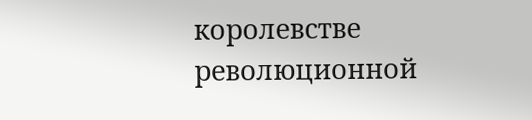королевстве революционной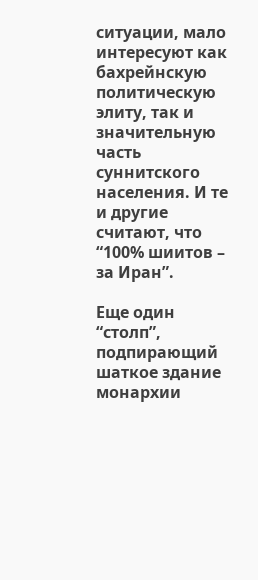ситуации, мало интересуют как бахрейнскую политическую элиту, так и значительную часть суннитского населения. И те и другие считают, что “100% шиитов – за Иран”.

Еще один “столп”, подпирающий шаткое здание монархии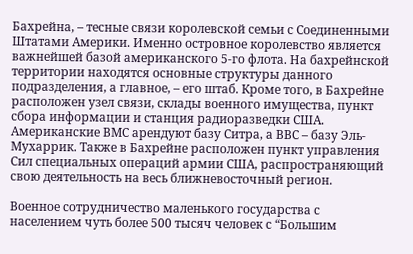Бахрейна, – тесные связи королевской семьи с Соединенными Штатами Америки. Именно островное королевство является важнейшей базой американского 5-го флота. На бахрейнской территории находятся основные структуры данного подразделения, а главное, – его штаб. Кроме того, в Бахрейне расположен узел связи, склады военного имущества, пункт сбора информации и станция радиоразведки США. Американские ВМС арендуют базу Ситра, а ВВС – базу Эль-Мухаррик. Также в Бахрейне расположен пункт управления Сил специальных операций армии США, распространяющий свою деятельность на весь ближневосточный регион.

Военное сотрудничество маленького государства с населением чуть более 500 тысяч человек с “Большим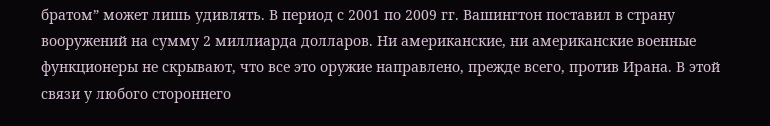братом” может лишь удивлять. В период с 2001 по 2009 гг. Вашингтон поставил в страну вооружений на сумму 2 миллиарда долларов. Ни американские, ни американские военные функционеры не скрывают, что все это оружие направлено, прежде всего, против Ирана. В этой связи у любого стороннего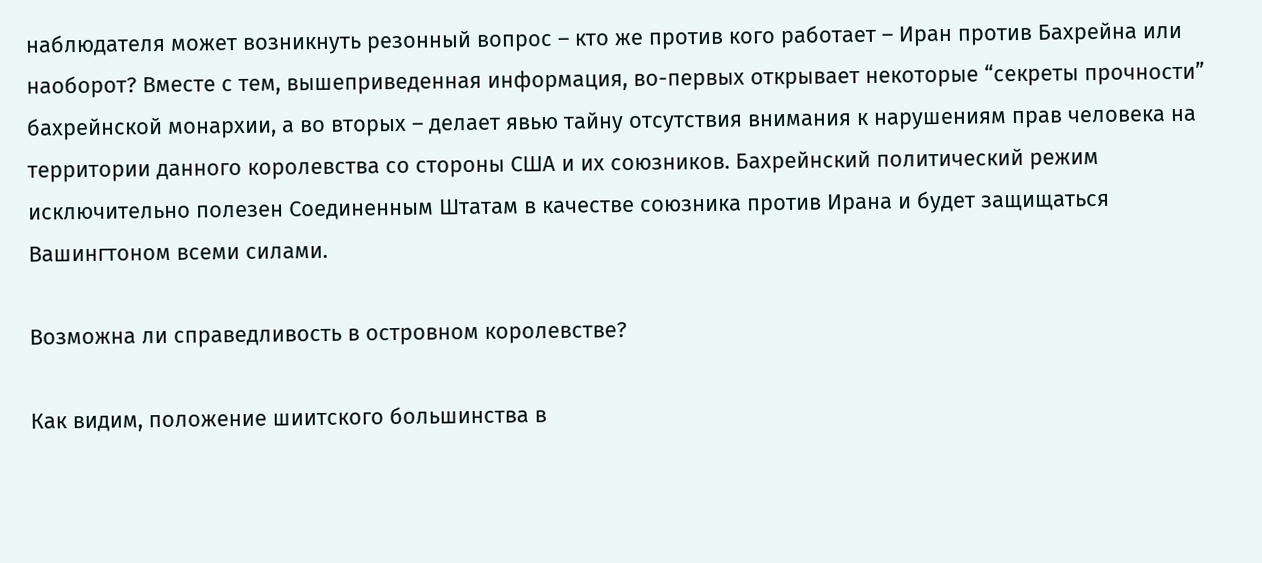наблюдателя может возникнуть резонный вопрос – кто же против кого работает – Иран против Бахрейна или наоборот? Вместе с тем, вышеприведенная информация, во-первых открывает некоторые “секреты прочности” бахрейнской монархии, а во вторых – делает явью тайну отсутствия внимания к нарушениям прав человека на территории данного королевства со стороны США и их союзников. Бахрейнский политический режим исключительно полезен Соединенным Штатам в качестве союзника против Ирана и будет защищаться Вашингтоном всеми силами.

Возможна ли справедливость в островном королевстве?

Как видим, положение шиитского большинства в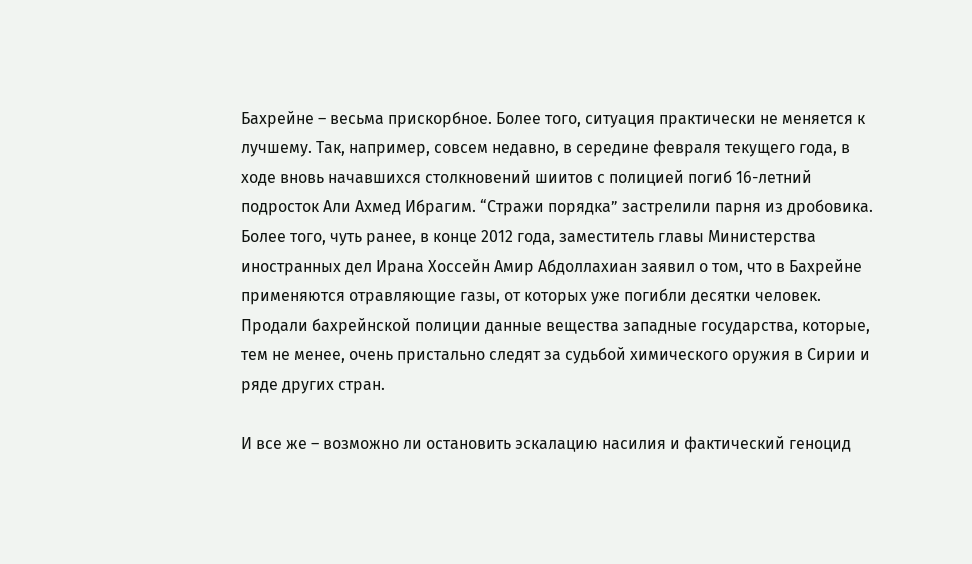Бахрейне – весьма прискорбное. Более того, ситуация практически не меняется к лучшему. Так, например, совсем недавно, в середине февраля текущего года, в ходе вновь начавшихся столкновений шиитов с полицией погиб 16-летний подросток Али Ахмед Ибрагим. “Стражи порядка” застрелили парня из дробовика. Более того, чуть ранее, в конце 2012 года, заместитель главы Министерства иностранных дел Ирана Хоссейн Амир Абдоллахиан заявил о том, что в Бахрейне применяются отравляющие газы, от которых уже погибли десятки человек. Продали бахрейнской полиции данные вещества западные государства, которые, тем не менее, очень пристально следят за судьбой химического оружия в Сирии и ряде других стран.

И все же – возможно ли остановить эскалацию насилия и фактический геноцид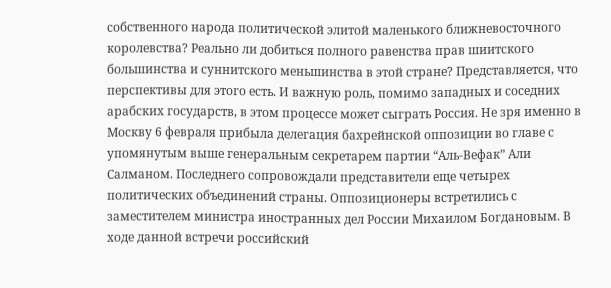собственного народа политической элитой маленького ближневосточного королевства? Реально ли добиться полного равенства прав шиитского большинства и суннитского меньшинства в этой стране? Представляется, что перспективы для этого есть. И важную роль, помимо западных и соседних арабских государств, в этом процессе может сыграть Россия. Не зря именно в Москву 6 февраля прибыла делегация бахрейнской оппозиции во главе с упомянутым выше генеральным секретарем партии “Аль-Вефак” Али Салманом. Последнего сопровождали представители еще четырех политических объединений страны. Оппозиционеры встретились с заместителем министра иностранных дел России Михаилом Богдановым. В ходе данной встречи российский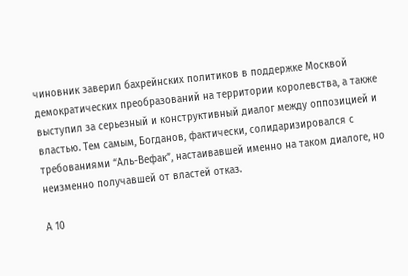чиновник заверил бахрейнских политиков в поддержке Москвой демократических преобразований на территории королевства, а также выступил за серьезный и конструктивный диалог между оппозицией и властью. Тем самым, Богданов, фактически, солидаризировался с требованиями “Аль-Вефак”, настаивавшей именно на таком диалоге, но неизменно получавшей от властей отказ.

А 10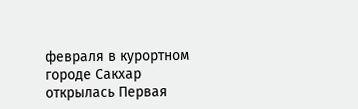февраля в курортном городе Сакхар открылась Первая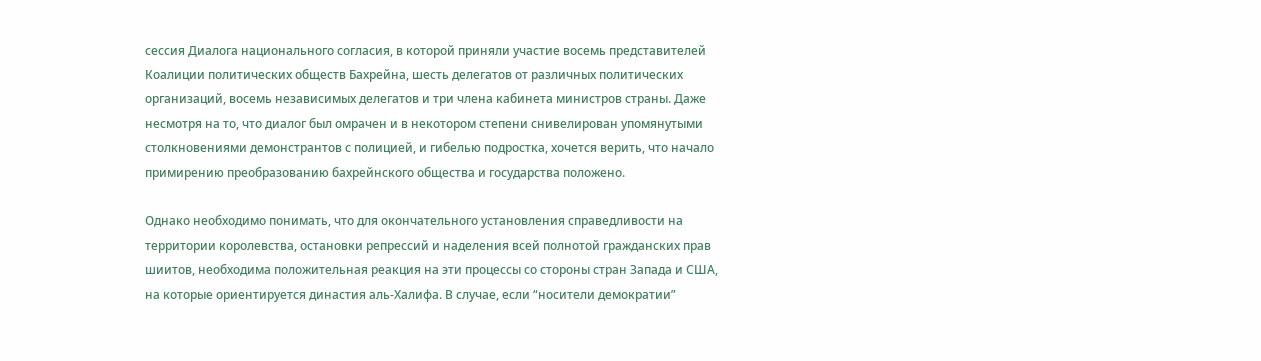сессия Диалога национального согласия, в которой приняли участие восемь представителей Коалиции политических обществ Бахрейна, шесть делегатов от различных политических организаций, восемь независимых делегатов и три члена кабинета министров страны. Даже несмотря на то, что диалог был омрачен и в некотором степени снивелирован упомянутыми столкновениями демонстрантов с полицией, и гибелью подростка, хочется верить, что начало примирению преобразованию бахрейнского общества и государства положено.

Однако необходимо понимать, что для окончательного установления справедливости на территории королевства, остановки репрессий и наделения всей полнотой гражданских прав шиитов, необходима положительная реакция на эти процессы со стороны стран Запада и США, на которые ориентируется династия аль-Халифа. В случае, если “носители демократии”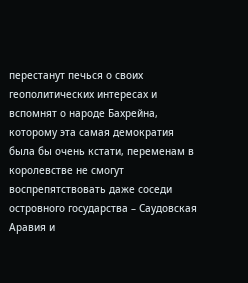перестанут печься о своих геополитических интересах и вспомнят о народе Бахрейна, которому эта самая демократия была бы очень кстати, переменам в королевстве не смогут воспрепятствовать даже соседи островного государства – Саудовская Аравия и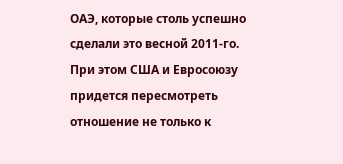ОАЭ, которые столь успешно сделали это весной 2011-го. При этом США и Евросоюзу придется пересмотреть отношение не только к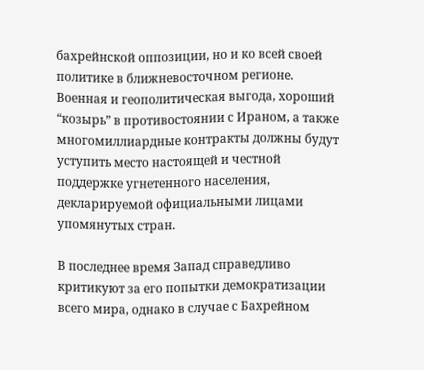бахрейнской оппозиции, но и ко всей своей политике в ближневосточном регионе. Военная и геополитическая выгода, хороший “козырь” в противостоянии с Ираном, а также многомиллиардные контракты должны будут уступить место настоящей и честной поддержке угнетенного населения, декларируемой официальными лицами упомянутых стран.

В последнее время Запад справедливо критикуют за его попытки демократизации всего мира, однако в случае с Бахрейном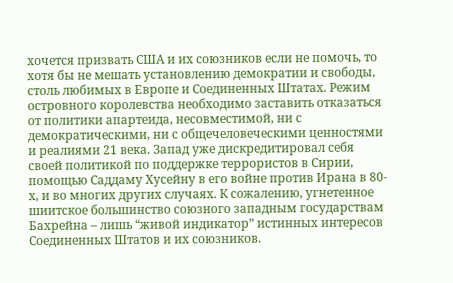хочется призвать США и их союзников если не помочь, то хотя бы не мешать установлению демократии и свободы, столь любимых в Европе и Соединенных Штатах. Режим островного королевства необходимо заставить отказаться от политики апартеида, несовместимой, ни с демократическими, ни с общечеловеческими ценностями и реалиями 21 века. Запад уже дискредитировал себя своей политикой по поддержке террористов в Сирии, помощью Саддаму Хусейну в его войне против Ирана в 80-х, и во многих других случаях. К сожалению, угнетенное шиитское большинство союзного западным государствам Бахрейна – лишь “живой индикатор” истинных интересов Соединенных Штатов и их союзников.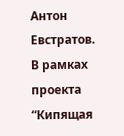Антон Евстратов. В рамках проекта “Кипящая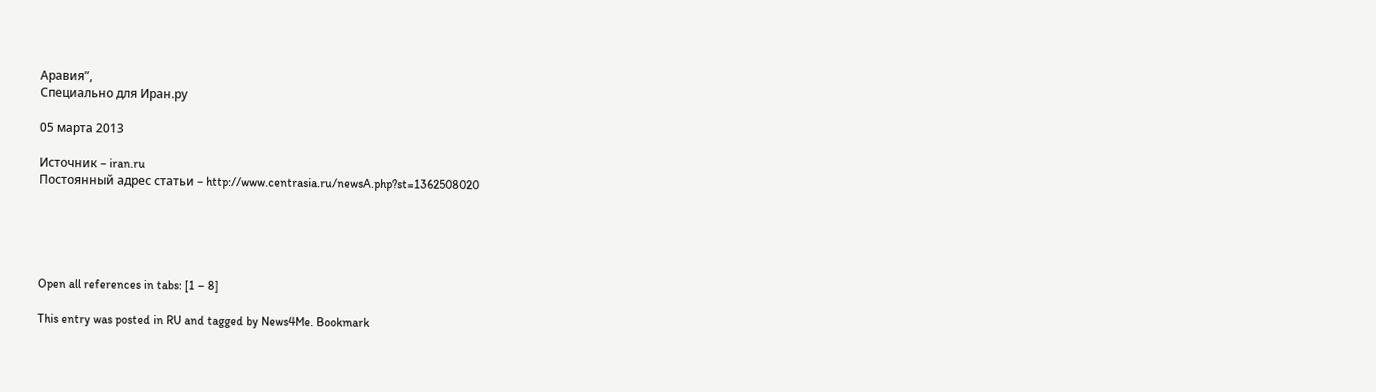Аравия”,
Специально для Иран.ру

05 марта 2013

Источник – iran.ru
Постоянный адрес статьи – http://www.centrasia.ru/newsA.php?st=1362508020





Open all references in tabs: [1 – 8]

This entry was posted in RU and tagged by News4Me. Bookmark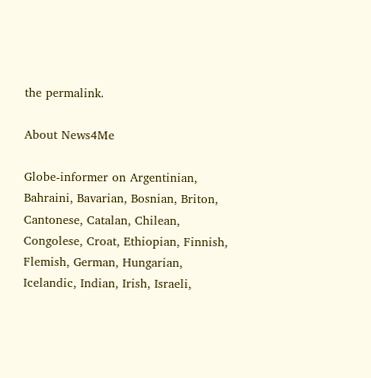the permalink.

About News4Me

Globe-informer on Argentinian, Bahraini, Bavarian, Bosnian, Briton, Cantonese, Catalan, Chilean, Congolese, Croat, Ethiopian, Finnish, Flemish, German, Hungarian, Icelandic, Indian, Irish, Israeli,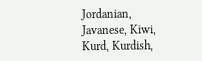Jordanian, Javanese, Kiwi, Kurd, Kurdish,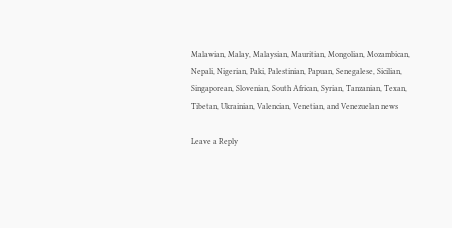Malawian, Malay, Malaysian, Mauritian, Mongolian, Mozambican, Nepali, Nigerian, Paki, Palestinian, Papuan, Senegalese, Sicilian, Singaporean, Slovenian, South African, Syrian, Tanzanian, Texan, Tibetan, Ukrainian, Valencian, Venetian, and Venezuelan news

Leave a Reply